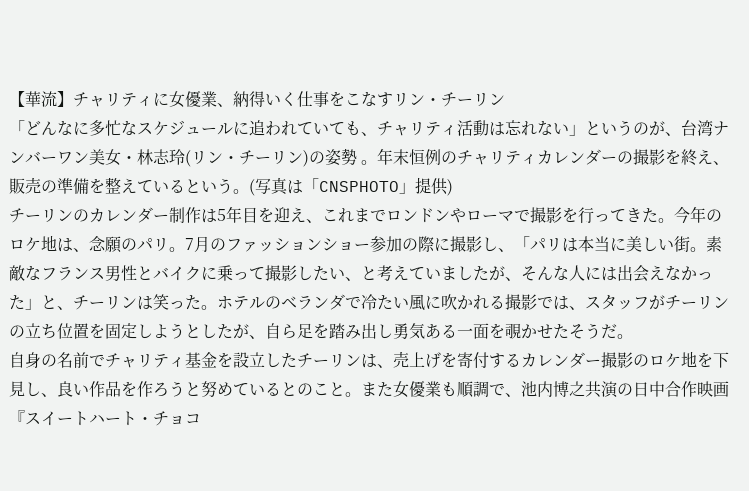【華流】チャリティに女優業、納得いく仕事をこなすリン・チーリン
「どんなに多忙なスケジュールに追われていても、チャリティ活動は忘れない」というのが、台湾ナンバーワン美女・林志玲(リン・チーリン)の姿勢 。年末恒例のチャリティカレンダーの撮影を終え、販売の準備を整えているという。(写真は「CNSPHOTO」提供)
チーリンのカレンダー制作は5年目を迎え、これまでロンドンやローマで撮影を行ってきた。今年のロケ地は、念願のパリ。7月のファッションショー参加の際に撮影し、「パリは本当に美しい街。素敵なフランス男性とバイクに乗って撮影したい、と考えていましたが、そんな人には出会えなかった」と、チーリンは笑った。ホテルのベランダで冷たい風に吹かれる撮影では、スタッフがチーリンの立ち位置を固定しようとしたが、自ら足を踏み出し勇気ある一面を覗かせたそうだ。
自身の名前でチャリティ基金を設立したチーリンは、売上げを寄付するカレンダー撮影のロケ地を下見し、良い作品を作ろうと努めているとのこと。また女優業も順調で、池内博之共演の日中合作映画『スイートハート・チョコ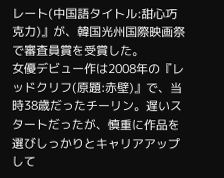レート(中国語タイトル:甜心巧克力)』が、韓国光州国際映画祭で審査員賞を受賞した。
女優デビュー作は2008年の『レッドクリフ(原題:赤壁)』で、当時38歳だったチーリン。遅いスタートだったが、慎重に作品を選びしっかりとキャリアアップして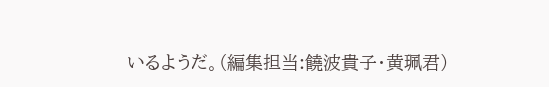いるようだ。(編集担当:饒波貴子・黄珮君)